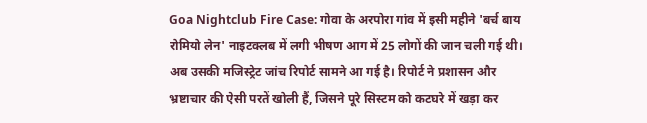Goa Nightclub Fire Case: गोवा के अरपोरा गांव में इसी महीने 'बर्च बाय रोमियो लेन' नाइटक्लब में लगी भीषण आग में 25 लोगों की जान चली गई थी। अब उसकी मजिस्ट्रेट जांच रिपोर्ट सामने आ गई है। रिपोर्ट ने प्रशासन और भ्रष्टाचार की ऐसी परतें खोली हैं, जिसने पूरे सिस्टम को कटघरे में खड़ा कर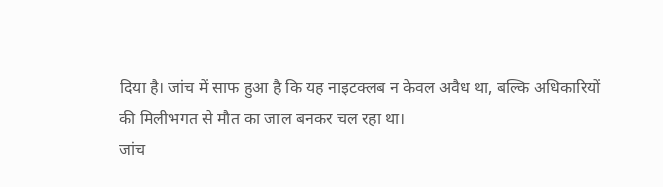दिया है। जांच में साफ हुआ है कि यह नाइटक्लब न केवल अवैध था, बल्कि अधिकारियों की मिलीभगत से मौत का जाल बनकर चल रहा था।
जांच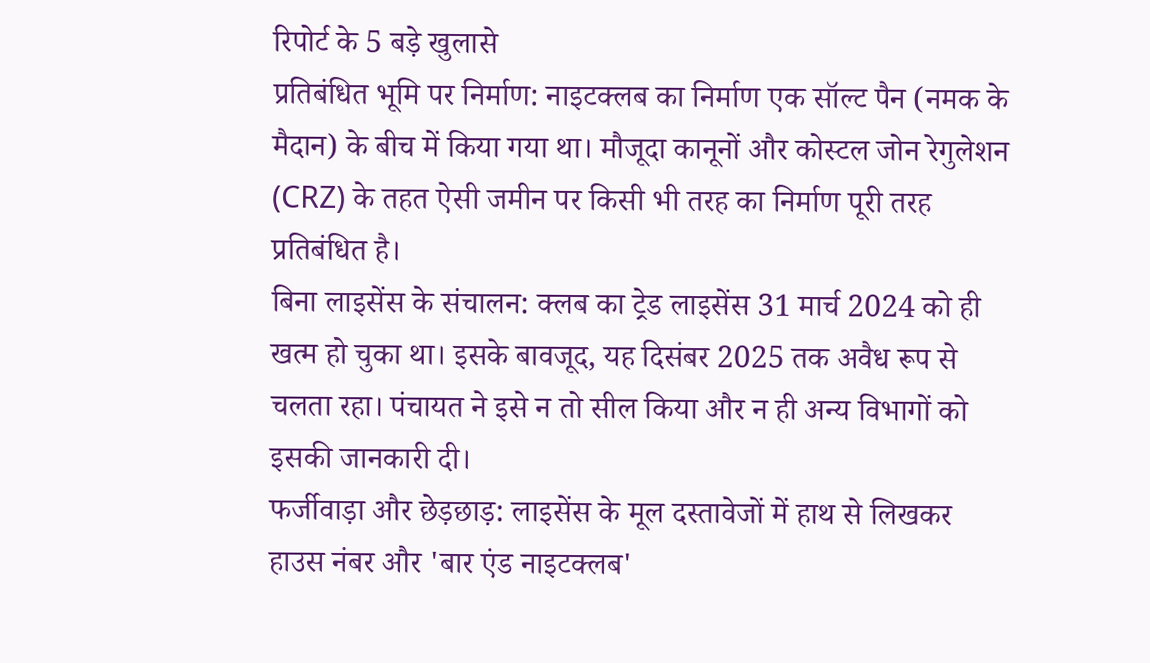रिपोर्ट के 5 बड़े खुलासे
प्रतिबंधित भूमि पर निर्माण: नाइटक्लब का निर्माण एक सॉल्ट पैन (नमक के मैदान) के बीच में किया गया था। मौजूदा कानूनों और कोस्टल जोन रेगुलेशन (CRZ) के तहत ऐसी जमीन पर किसी भी तरह का निर्माण पूरी तरह प्रतिबंधित है।
बिना लाइसेंस के संचालन: क्लब का ट्रेड लाइसेंस 31 मार्च 2024 को ही खत्म हो चुका था। इसके बावजूद, यह दिसंबर 2025 तक अवैध रूप से चलता रहा। पंचायत ने इसे न तो सील किया और न ही अन्य विभागों को इसकी जानकारी दी।
फर्जीवाड़ा और छेड़छाड़: लाइसेंस के मूल दस्तावेजों में हाथ से लिखकर हाउस नंबर और 'बार एंड नाइटक्लब'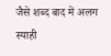जैसे शब्द बाद में अलग स्याही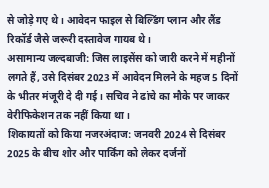से जोड़े गए थे। आवेदन फाइल से बिल्डिंग प्लान और लैंड रिकॉर्ड जैसे जरूरी दस्तावेज गायब थे।
असामान्य जल्दबाजी: जिस लाइसेंस को जारी करने में महीनों लगते हैं, उसे दिसंबर 2023 में आवेदन मिलने के महज 5 दिनों के भीतर मंजूरी दे दी गई। सचिव ने ढांचे का मौके पर जाकर वेरीफिकेशन तक नहीं किया था।
शिकायतों को किया नजरअंदाज: जनवरी 2024 से दिसंबर 2025 के बीच शोर और पार्किंग को लेकर दर्जनों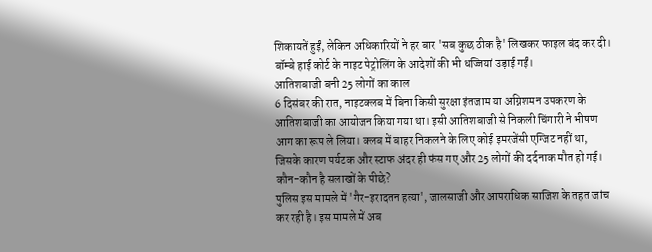शिकायतें हुईं, लेकिन अधिकारियों ने हर बार 'सब कुछ ठीक है' लिखकर फाइल बंद कर दी। बॉम्बे हाई कोर्ट के नाइट पेट्रोलिंग के आदेशों की भी धज्जियां उड़ाई गईं।
आतिशबाजी बनी 25 लोगों का काल
6 दिसंबर की रात, नाइटक्लब में बिना किसी सुरक्षा इंतजाम या अग्निशमन उपकरण के आतिशबाजी का आयोजन किया गया था। इसी आतिशबाजी से निकली चिंगारी ने भीषण आग का रूप ले लिया। क्लब में बाहर निकलने के लिए कोई इमरजेंसी एग्जिट नहीं था, जिसके कारण पर्यटक और स्टाफ अंदर ही फंस गए और 25 लोगों की दर्दनाक मौत हो गई।
कौन-कौन है सलाखों के पीछे?
पुलिस इस मामले में 'गैर-इरादतन हत्या', जालसाजी और आपराधिक साजिश के तहत जांच कर रही है। इस मामले में अब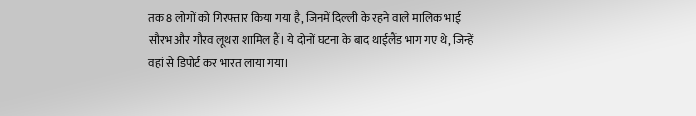तक 8 लोगों को गिरफ्तार किया गया है, जिनमें दिल्ली के रहने वाले मालिक भाई सौरभ और गौरव लूथरा शामिल हैं। ये दोनों घटना के बाद थाईलैंड भाग गए थे, जिन्हें वहां से डिपोर्ट कर भारत लाया गया।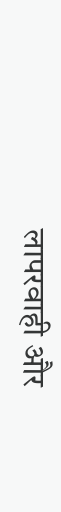लापरवाही और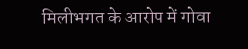मिलीभगत के आरोप में गोवा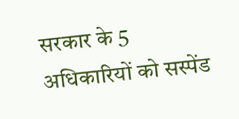सरकार के 5 अधिकारियों को सस्पेंड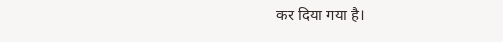कर दिया गया है।